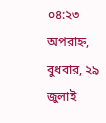০৪:২৩ অপরাহ্ন, বুধবার, ২৯ জুলাই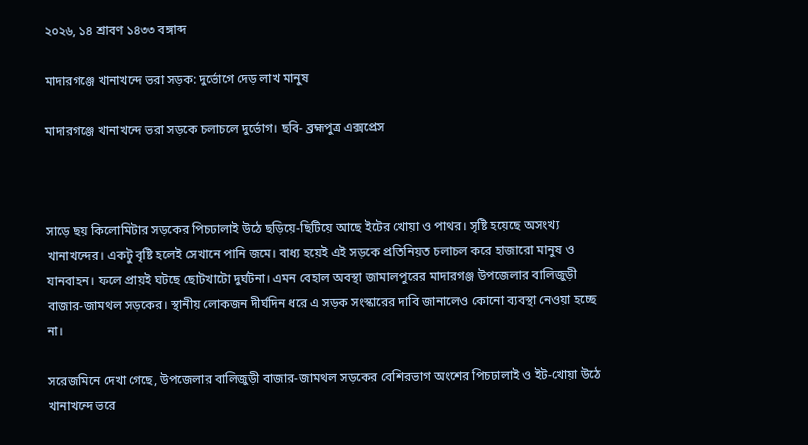২০২৬, ১৪ শ্রাবণ ১৪৩৩ বঙ্গাব্দ

মাদারগঞ্জে খানাখন্দে ভরা সড়ক: দুর্ভোগে দেড় লাখ মানুষ

মাদারগঞ্জে খানাখন্দে ভরা সড়কে চলাচলে দুর্ভোগ। ছবি- ব্রহ্মপুত্র এক্সপ্রেস



সাড়ে ছয় কিলোমিটার সড়কের পিচঢালাই উঠে ছড়িয়ে-ছিটিয়ে আছে ইটের খোয়া ও পাথর। সৃষ্টি হয়েছে অসংখ্য খানাখন্দের। একটু বৃষ্টি হলেই সেখানে পানি জমে। বাধ্য হয়েই এই সড়কে প্রতিনিয়ত চলাচল করে হাজারো মানুষ ও যানবাহন। ফলে প্রায়ই ঘটছে ছোটখাটো দুর্ঘটনা। এমন বেহাল অবস্থা জামালপুরের মাদারগঞ্জ উপজেলার বালিজুড়ী বাজার-জামথল সড়কের। স্থানীয় লোকজন দীর্ঘদিন ধরে এ সড়ক সংস্কারের দাবি জানালেও কোনো ব্যবস্থা নেওয়া হচ্ছে না।

সরেজমিনে দেখা গেছে, উপজেলার বালিজুড়ী বাজার-জামথল সড়কের বেশিরভাগ অংশের পিচঢালাই ও ইট-খোয়া উঠে খানাখন্দে ভরে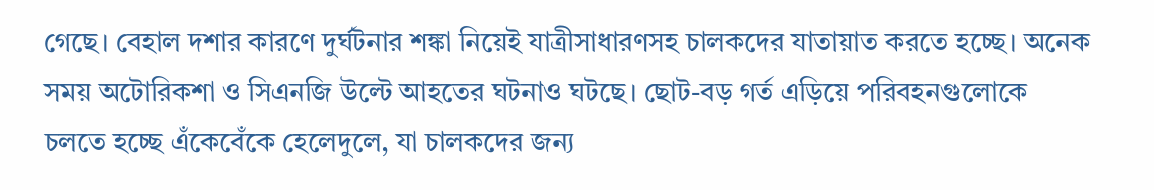গেছে। বেহাল দশার কারণে দুর্ঘটনার শঙ্কা নিয়েই যাত্রীসাধারণসহ চালকদের যাতায়াত করতে হচ্ছে। অনেক সময় অটোরিকশা ও সিএনজি উল্টে আহতের ঘটনাও ঘটছে। ছোট-বড় গর্ত এড়িয়ে পরিবহনগুলোকে চলতে হচ্ছে এঁকেবেঁকে হেলেদুলে, যা চালকদের জন্য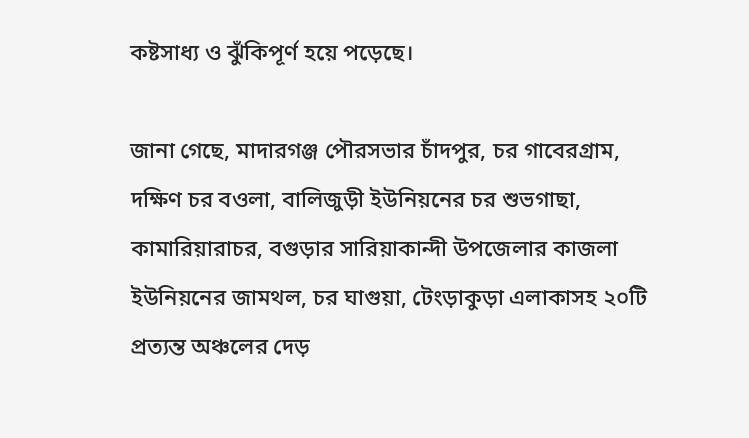কষ্টসাধ্য ও ঝুঁকিপূর্ণ হয়ে পড়েছে।

জানা গেছে, মাদারগঞ্জ পৌরসভার চাঁদপুর, চর গাবেরগ্রাম, দক্ষিণ চর বওলা, বালিজুড়ী ইউনিয়নের চর শুভগাছা, কামারিয়ারাচর, বগুড়ার সারিয়াকান্দী উপজেলার কাজলা ইউনিয়নের জামথল, চর ঘাগুয়া, টেংড়াকুড়া এলাকাসহ ২০টি প্রত্যন্ত অঞ্চলের দেড়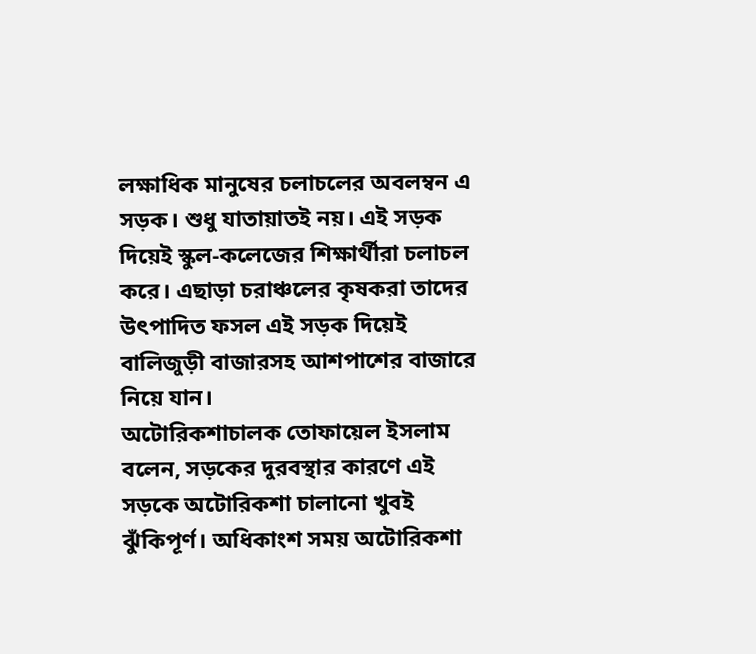লক্ষাধিক মানুষের চলাচলের অবলম্বন এ সড়ক। শুধু যাতায়াতই নয়। এই সড়ক দিয়েই স্কুল-কলেজের শিক্ষার্থীরা চলাচল করে। এছাড়া চরাঞ্চলের কৃষকরা তাদের উৎপাদিত ফসল এই সড়ক দিয়েই বালিজুড়ী বাজারসহ আশপাশের বাজারে নিয়ে যান।
অটোরিকশাচালক তোফায়েল ইসলাম বলেন, সড়কের দুরবস্থার কারণে এই সড়কে অটোরিকশা চালানো খুবই ঝুঁকিপূর্ণ। অধিকাংশ সময় অটোরিকশা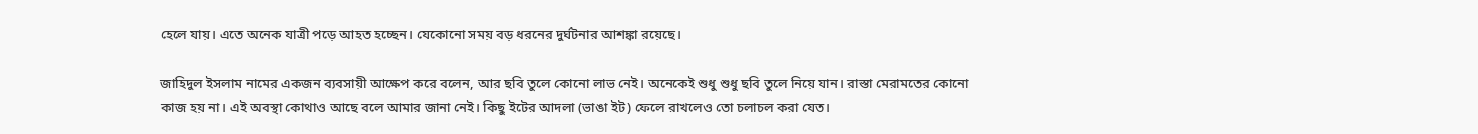হেলে যায়। এতে অনেক যাত্রী পড়ে আহত হচ্ছেন। যেকোনো সময় বড় ধরনের দুর্ঘটনার আশঙ্কা রয়েছে।

জাহিদুল ইসলাম নামের একজন ব্যবসায়ী আক্ষেপ করে বলেন, আর ছবি তুলে কোনো লাভ নেই। অনেকেই শুধু শুধু ছবি তুলে নিয়ে যান। রাস্তা মেরামতের কোনো কাজ হয় না। এই অবস্থা কোথাও আছে বলে আমার জানা নেই। কিছু ইটের আদলা (ভাঙা ইট) ফেলে রাখলেও তো চলাচল করা যেত।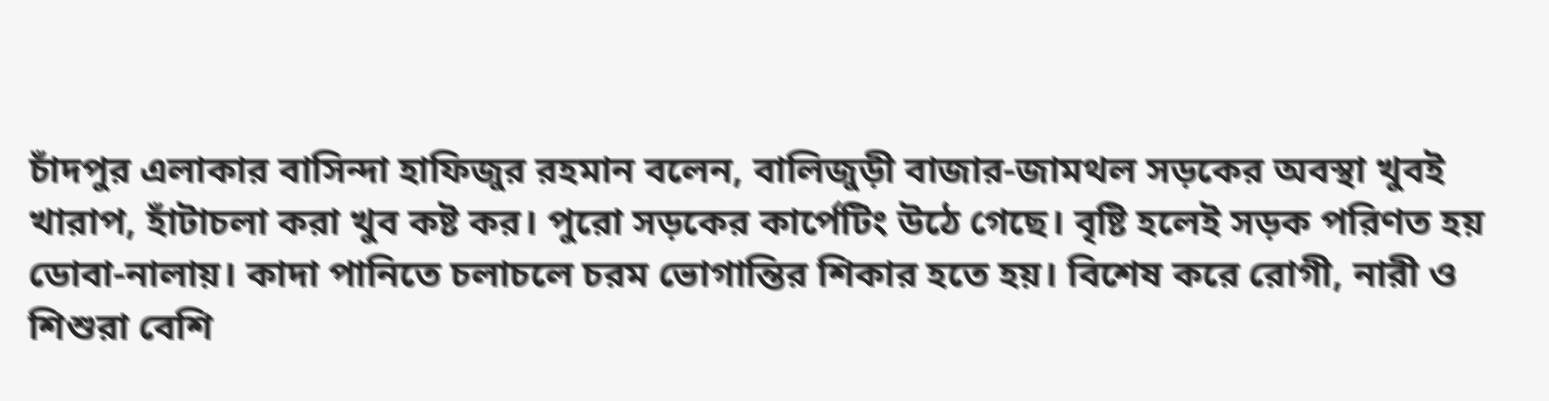চাঁদপুর এলাকার বাসিন্দা হাফিজুর রহমান বলেন, বালিজুড়ী বাজার-জামথল সড়কের অবস্থা খুবই খারাপ, হাঁটাচলা করা খুব কষ্ট কর। পুরো সড়কের কার্পেটিং উঠে গেছে। বৃষ্টি হলেই সড়ক পরিণত হয় ডোবা-নালায়। কাদা পানিতে চলাচলে চরম ভোগান্তির শিকার হতে হয়। বিশেষ করে রোগী, নারী ও শিশুরা বেশি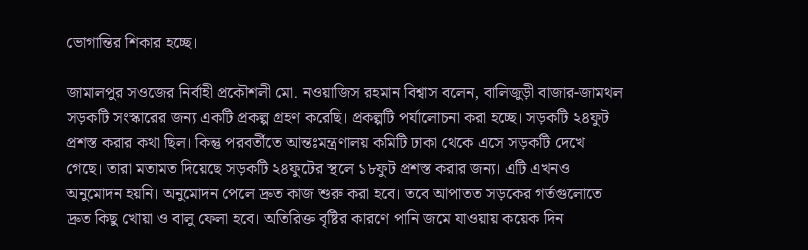ভোগান্তির শিকার হচ্ছে।

জামালপুর সওজের নির্বাহী প্রকৌশলী মো. নওয়াজিস রহমান বিশ্বাস বলেন, বালিজুড়ী বাজার-জামথল সড়কটি সংস্কারের জন্য একটি প্রকল্প গ্রহণ করেছি। প্রকল্পটি পর্যালোচনা করা হচ্ছে। সড়কটি ২৪ফুট প্রশস্ত করার কথা ছিল। কিন্তু পরবর্তীতে আন্তঃমন্ত্রণালয় কমিটি ঢাকা থেকে এসে সড়কটি দেখে গেছে। তারা মতামত দিয়েছে সড়কটি ২৪ফুটের স্থলে ১৮ফুট প্রশস্ত করার জন্য। এটি এখনও অনুমোদন হয়নি। অনুমোদন পেলে দ্রুত কাজ শুরু করা হবে। তবে আপাতত সড়কের গর্তগুলোতে দ্রুত কিছু খোয়া ও বালু ফেলা হবে। অতিরিক্ত বৃষ্টির কারণে পানি জমে যাওয়ায় কয়েক দিন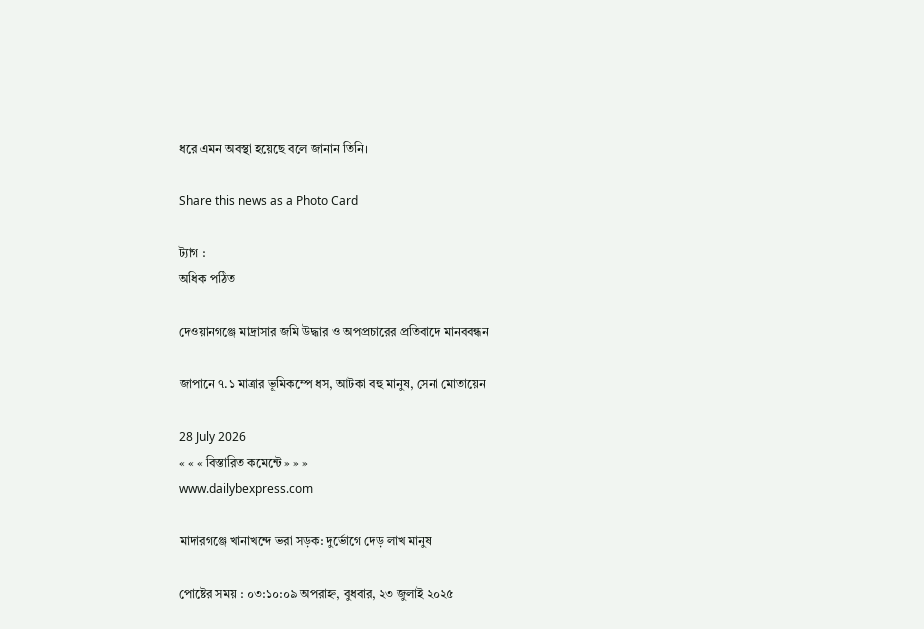ধরে এমন অবস্থা হয়েছে বলে জানান তিনি।

Share this news as a Photo Card

ট্যাগ :
অধিক পঠিত

দেওয়ানগঞ্জে মাদ্রাসার জমি উদ্ধার ও অপপ্রচারের প্রতিবাদে মানববন্ধন

জাপানে ৭.১ মাত্রার ভূমিকম্পে ধস, আটকা বহু মানুষ, সেনা মোতায়েন

28 July 2026
« « « বিস্তারিত কমেন্টে » » »
www.dailybexpress.com

মাদারগঞ্জে খানাখন্দে ভরা সড়ক: দুর্ভোগে দেড় লাখ মানুষ

পোষ্টের সময় : ০৩:১০:০৯ অপরাহ্ন, বুধবার, ২৩ জুলাই ২০২৫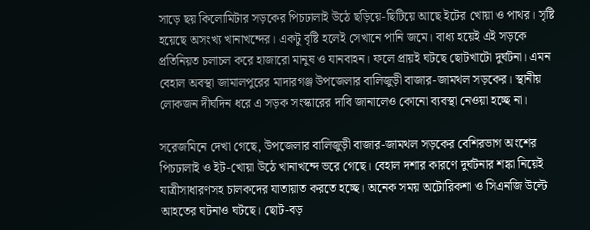সাড়ে ছয় কিলোমিটার সড়কের পিচঢালাই উঠে ছড়িয়ে-ছিটিয়ে আছে ইটের খোয়া ও পাথর। সৃষ্টি হয়েছে অসংখ্য খানাখন্দের। একটু বৃষ্টি হলেই সেখানে পানি জমে। বাধ্য হয়েই এই সড়কে প্রতিনিয়ত চলাচল করে হাজারো মানুষ ও যানবাহন। ফলে প্রায়ই ঘটছে ছোটখাটো দুর্ঘটনা। এমন বেহাল অবস্থা জামালপুরের মাদারগঞ্জ উপজেলার বালিজুড়ী বাজার-জামথল সড়কের। স্থানীয় লোকজন দীর্ঘদিন ধরে এ সড়ক সংস্কারের দাবি জানালেও কোনো ব্যবস্থা নেওয়া হচ্ছে না।

সরেজমিনে দেখা গেছে, উপজেলার বালিজুড়ী বাজার-জামথল সড়কের বেশিরভাগ অংশের পিচঢালাই ও ইট-খোয়া উঠে খানাখন্দে ভরে গেছে। বেহাল দশার কারণে দুর্ঘটনার শঙ্কা নিয়েই যাত্রীসাধারণসহ চালকদের যাতায়াত করতে হচ্ছে। অনেক সময় অটোরিকশা ও সিএনজি উল্টে আহতের ঘটনাও ঘটছে। ছোট-বড়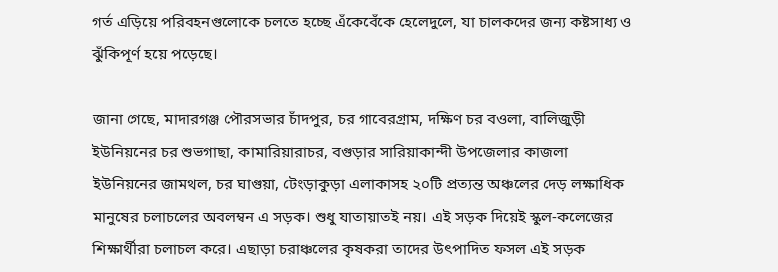গর্ত এড়িয়ে পরিবহনগুলোকে চলতে হচ্ছে এঁকেবেঁকে হেলেদুলে, যা চালকদের জন্য কষ্টসাধ্য ও ঝুঁকিপূর্ণ হয়ে পড়েছে।

জানা গেছে, মাদারগঞ্জ পৌরসভার চাঁদপুর, চর গাবেরগ্রাম, দক্ষিণ চর বওলা, বালিজুড়ী ইউনিয়নের চর শুভগাছা, কামারিয়ারাচর, বগুড়ার সারিয়াকান্দী উপজেলার কাজলা ইউনিয়নের জামথল, চর ঘাগুয়া, টেংড়াকুড়া এলাকাসহ ২০টি প্রত্যন্ত অঞ্চলের দেড় লক্ষাধিক মানুষের চলাচলের অবলম্বন এ সড়ক। শুধু যাতায়াতই নয়। এই সড়ক দিয়েই স্কুল-কলেজের শিক্ষার্থীরা চলাচল করে। এছাড়া চরাঞ্চলের কৃষকরা তাদের উৎপাদিত ফসল এই সড়ক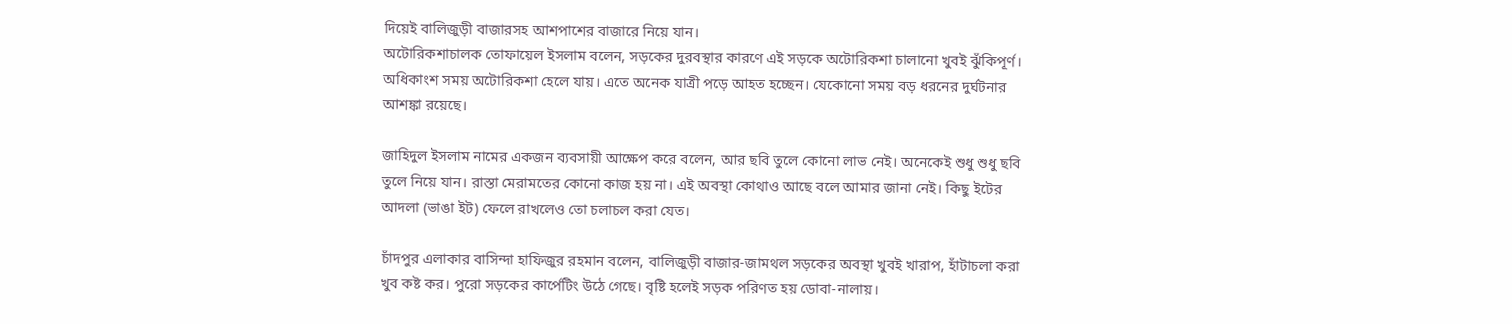দিয়েই বালিজুড়ী বাজারসহ আশপাশের বাজারে নিয়ে যান।
অটোরিকশাচালক তোফায়েল ইসলাম বলেন, সড়কের দুরবস্থার কারণে এই সড়কে অটোরিকশা চালানো খুবই ঝুঁকিপূর্ণ। অধিকাংশ সময় অটোরিকশা হেলে যায়। এতে অনেক যাত্রী পড়ে আহত হচ্ছেন। যেকোনো সময় বড় ধরনের দুর্ঘটনার আশঙ্কা রয়েছে।

জাহিদুল ইসলাম নামের একজন ব্যবসায়ী আক্ষেপ করে বলেন, আর ছবি তুলে কোনো লাভ নেই। অনেকেই শুধু শুধু ছবি তুলে নিয়ে যান। রাস্তা মেরামতের কোনো কাজ হয় না। এই অবস্থা কোথাও আছে বলে আমার জানা নেই। কিছু ইটের আদলা (ভাঙা ইট) ফেলে রাখলেও তো চলাচল করা যেত।

চাঁদপুর এলাকার বাসিন্দা হাফিজুর রহমান বলেন, বালিজুড়ী বাজার-জামথল সড়কের অবস্থা খুবই খারাপ, হাঁটাচলা করা খুব কষ্ট কর। পুরো সড়কের কার্পেটিং উঠে গেছে। বৃষ্টি হলেই সড়ক পরিণত হয় ডোবা-নালায়।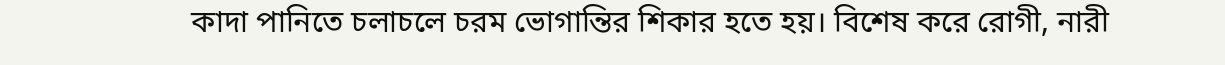কাদা পানিতে চলাচলে চরম ভোগান্তির শিকার হতে হয়। বিশেষ করে রোগী, নারী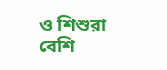ও শিশুরা বেশি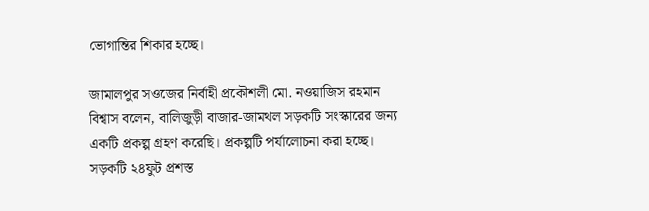ভোগান্তির শিকার হচ্ছে।

জামালপুর সওজের নির্বাহী প্রকৌশলী মো. নওয়াজিস রহমান বিশ্বাস বলেন, বালিজুড়ী বাজার-জামথল সড়কটি সংস্কারের জন্য একটি প্রকল্প গ্রহণ করেছি। প্রকল্পটি পর্যালোচনা করা হচ্ছে। সড়কটি ২৪ফুট প্রশস্ত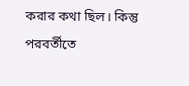করার কথা ছিল। কিন্তু পরবর্তীতে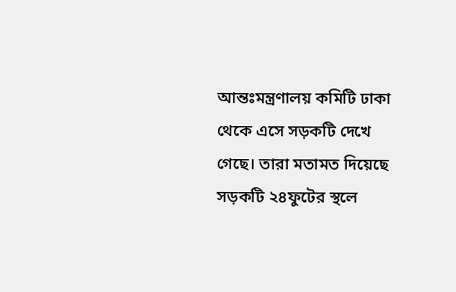আন্তঃমন্ত্রণালয় কমিটি ঢাকা থেকে এসে সড়কটি দেখে গেছে। তারা মতামত দিয়েছে সড়কটি ২৪ফুটের স্থলে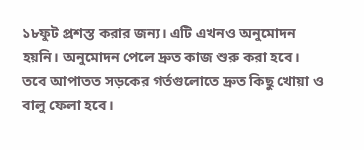১৮ফুট প্রশস্ত করার জন্য। এটি এখনও অনুমোদন হয়নি। অনুমোদন পেলে দ্রুত কাজ শুরু করা হবে। তবে আপাতত সড়কের গর্তগুলোতে দ্রুত কিছু খোয়া ও বালু ফেলা হবে।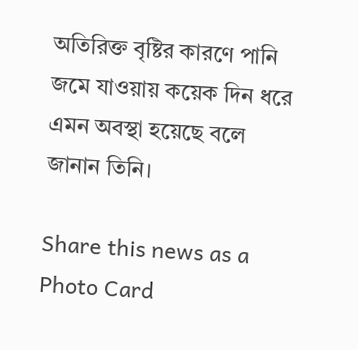অতিরিক্ত বৃষ্টির কারণে পানি জমে যাওয়ায় কয়েক দিন ধরে এমন অবস্থা হয়েছে বলে জানান তিনি।

Share this news as a Photo Card